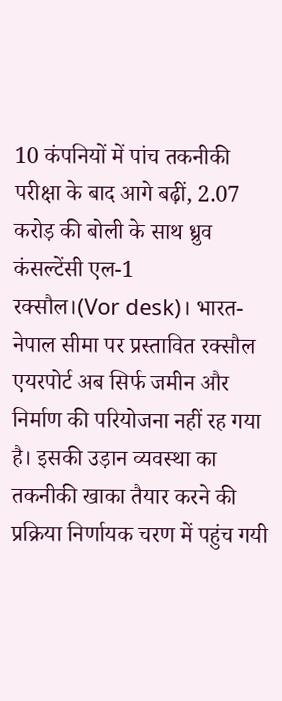10 कंपनियों में पांच तकनीकी परीक्षा के बाद आगे बढ़ीं, 2.07 करोड़ की बोली के साथ ध्रुव कंसल्टेंसी एल-1
रक्सौल।(Vor desk)। भारत-नेपाल सीमा पर प्रस्तावित रक्सौल एयरपोर्ट अब सिर्फ जमीन और निर्माण की परियोजना नहीं रह गया है। इसकी उड़ान व्यवस्था का तकनीकी खाका तैयार करने की प्रक्रिया निर्णायक चरण में पहुंच गयी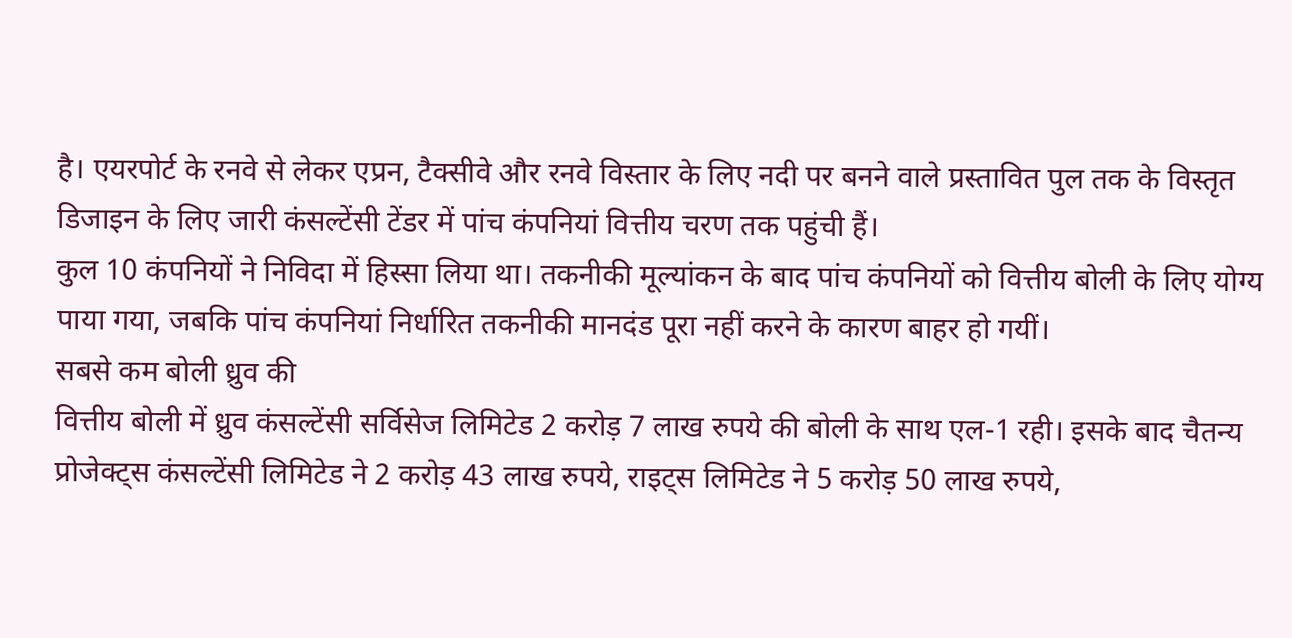है। एयरपोर्ट के रनवे से लेकर एप्रन, टैक्सीवे और रनवे विस्तार के लिए नदी पर बनने वाले प्रस्तावित पुल तक के विस्तृत डिजाइन के लिए जारी कंसल्टेंसी टेंडर में पांच कंपनियां वित्तीय चरण तक पहुंची हैं।
कुल 10 कंपनियों ने निविदा में हिस्सा लिया था। तकनीकी मूल्यांकन के बाद पांच कंपनियों को वित्तीय बोली के लिए योग्य पाया गया, जबकि पांच कंपनियां निर्धारित तकनीकी मानदंड पूरा नहीं करने के कारण बाहर हो गयीं।
सबसे कम बोली ध्रुव की
वित्तीय बोली में ध्रुव कंसल्टेंसी सर्विसेज लिमिटेड 2 करोड़ 7 लाख रुपये की बोली के साथ एल-1 रही। इसके बाद चैतन्य प्रोजेक्ट्स कंसल्टेंसी लिमिटेड ने 2 करोड़ 43 लाख रुपये, राइट्स लिमिटेड ने 5 करोड़ 50 लाख रुपये,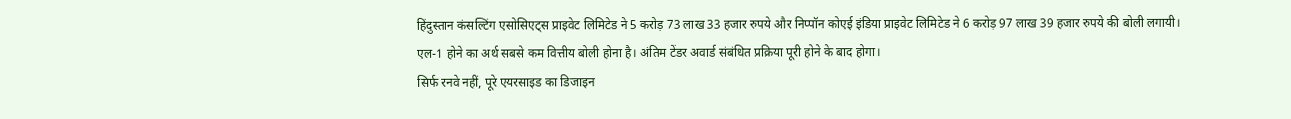हिंदुस्तान कंसल्टिंग एसोसिएट्स प्राइवेट लिमिटेड ने 5 करोड़ 73 लाख 33 हजार रुपये और निप्पॉन कोएई इंडिया प्राइवेट लिमिटेड ने 6 करोड़ 97 लाख 39 हजार रुपये की बोली लगायी।
एल-1 होने का अर्थ सबसे कम वित्तीय बोली होना है। अंतिम टेंडर अवार्ड संबंधित प्रक्रिया पूरी होने के बाद होगा।
सिर्फ रनवे नहीं, पूरे एयरसाइड का डिजाइन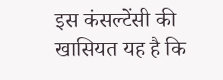इस कंसल्टेंसी की खासियत यह है कि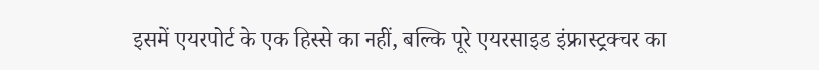इसमें एयरपोर्ट के एक हिस्से का नहीं, बल्कि पूरे एयरसाइड इंफ्रास्ट्रक्चर का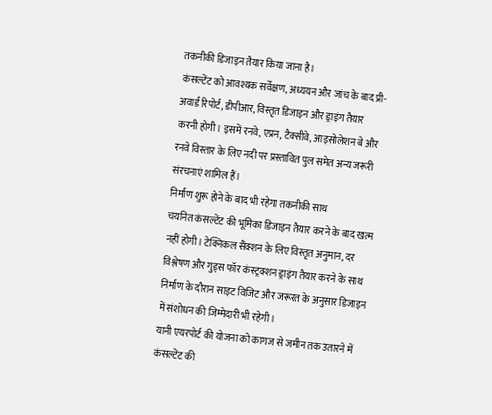तकनीकी डिजाइन तैयार किया जाना है।
कंसल्टेंट को आवश्यक सर्वेक्षण, अध्ययन और जांच के बाद प्री-अवार्ड रिपोर्ट, डीपीआर, विस्तृत डिजाइन और ड्राइंग तैयार करनी होगी। इसमें रनवे, एप्रन, टैक्सीवे, आइसोलेशन बे और रनवे विस्तार के लिए नदी पर प्रस्तावित पुल समेत अन्य जरूरी संरचनाएं शामिल हैं।
निर्माण शुरू होने के बाद भी रहेगा तकनीकी साथ
चयनित कंसल्टेंट की भूमिका डिजाइन तैयार करने के बाद खत्म नहीं होगी। टेक्निकल सैंक्शन के लिए विस्तृत अनुमान, दर विश्लेषण और गुड्स फॉर कंस्ट्रक्शन ड्राइंग तैयार करने के साथ निर्माण के दौरान साइट विजिट और जरूरत के अनुसार डिजाइन में संशोधन की जिम्मेदारी भी रहेगी।
यानी एयरपोर्ट की योजना को कागज से जमीन तक उतारने में कंसल्टेंट की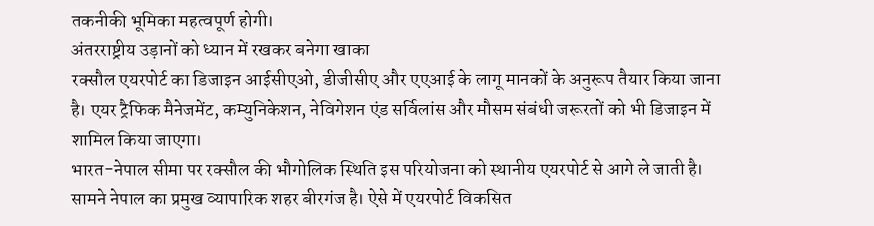तकनीकी भूमिका महत्वपूर्ण होगी।
अंतरराष्ट्रीय उड़ानों को ध्यान में रखकर बनेगा खाका
रक्सौल एयरपोर्ट का डिजाइन आईसीएओ, डीजीसीए और एएआई के लागू मानकों के अनुरूप तैयार किया जाना है। एयर ट्रैफिक मैनेजमेंट, कम्युनिकेशन, नेविगेशन एंड सर्विलांस और मौसम संबंधी जरूरतों को भी डिजाइन में शामिल किया जाएगा।
भारत-नेपाल सीमा पर रक्सौल की भौगोलिक स्थिति इस परियोजना को स्थानीय एयरपोर्ट से आगे ले जाती है। सामने नेपाल का प्रमुख व्यापारिक शहर बीरगंज है। ऐसे में एयरपोर्ट विकसित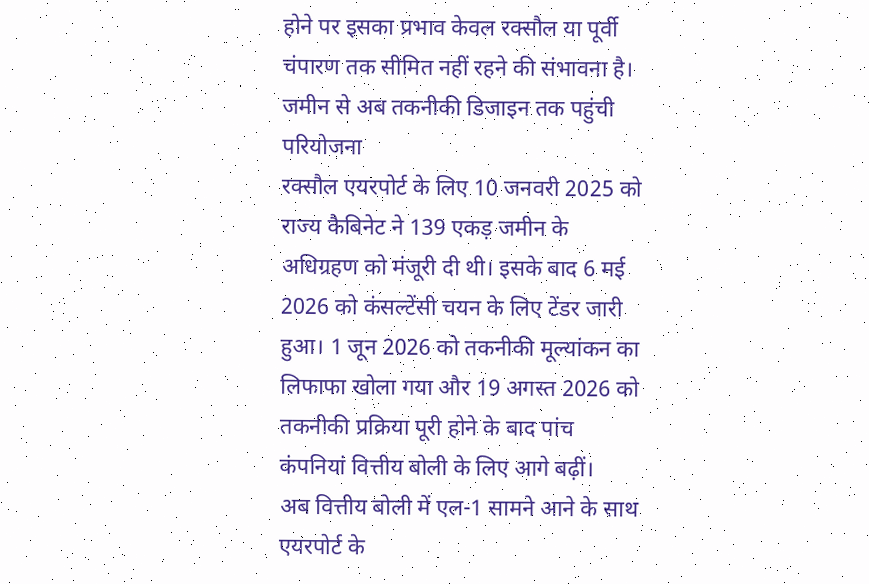होने पर इसका प्रभाव केवल रक्सौल या पूर्वी चंपारण तक सीमित नहीं रहने की संभावना है।
जमीन से अब तकनीकी डिजाइन तक पहुंची परियोजना
रक्सौल एयरपोर्ट के लिए 10 जनवरी 2025 को राज्य कैबिनेट ने 139 एकड़ जमीन के अधिग्रहण को मंजूरी दी थी। इसके बाद 6 मई 2026 को कंसल्टेंसी चयन के लिए टेंडर जारी हुआ। 1 जून 2026 को तकनीकी मूल्यांकन का लिफाफा खोला गया और 19 अगस्त 2026 को तकनीकी प्रक्रिया पूरी होने के बाद पांच कंपनियां वित्तीय बोली के लिए आगे बढ़ीं।
अब वित्तीय बोली में एल-1 सामने आने के साथ एयरपोर्ट के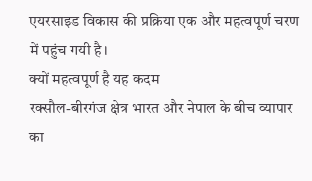एयरसाइड विकास की प्रक्रिया एक और महत्वपूर्ण चरण में पहुंच गयी है।
क्यों महत्वपूर्ण है यह कदम
रक्सौल-बीरगंज क्षेत्र भारत और नेपाल के बीच व्यापार का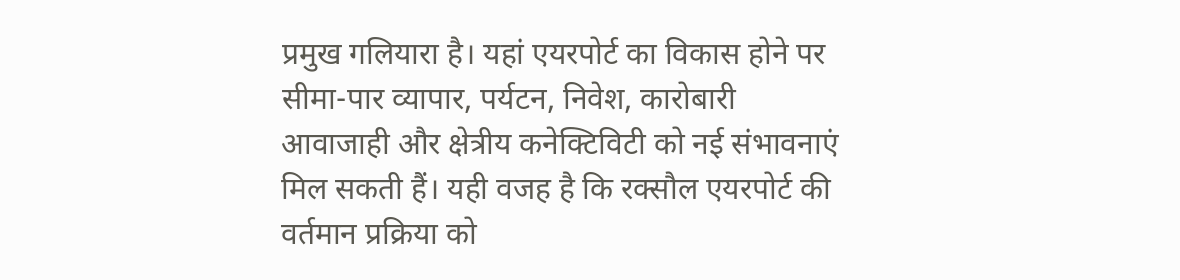प्रमुख गलियारा है। यहां एयरपोर्ट का विकास होने पर सीमा-पार व्यापार, पर्यटन, निवेश, कारोबारी आवाजाही और क्षेत्रीय कनेक्टिविटी को नई संभावनाएं मिल सकती हैं। यही वजह है कि रक्सौल एयरपोर्ट की वर्तमान प्रक्रिया को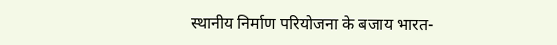स्थानीय निर्माण परियोजना के बजाय भारत-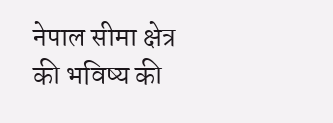नेपाल सीमा क्षेत्र की भविष्य की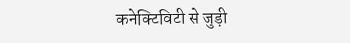कनेक्टिविटी से जुड़ी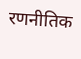रणनीतिक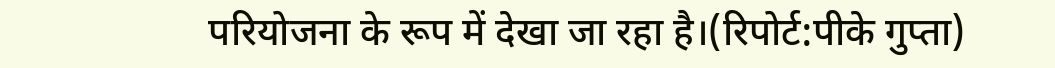परियोजना के रूप में देखा जा रहा है।(रिपोर्ट:पीके गुप्ता)